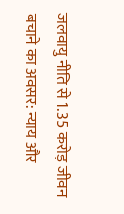जलवायु नीति से 1.35 करोड़ जीवन बचाने का अवसर: न्याय और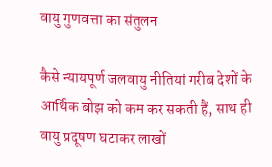वायु गुणवत्ता का संतुलन

कैसे न्यायपूर्ण जलवायु नीतियां गरीब देशों के आर्थिक बोझ को कम कर सकती हैं, साथ ही वायु प्रदूषण घटाकर लाखों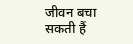जीवन बचा सकती हैं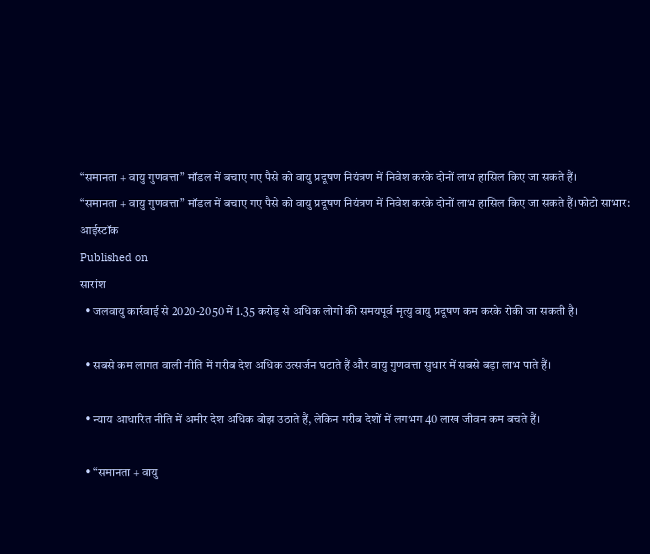“समानता + वायु गुणवत्ता” मॉडल में बचाए गए पैसे को वायु प्रदूषण नियंत्रण में निवेश करके दोनों लाभ हासिल किए जा सकते हैं।
“समानता + वायु गुणवत्ता” मॉडल में बचाए गए पैसे को वायु प्रदूषण नियंत्रण में निवेश करके दोनों लाभ हासिल किए जा सकते हैं।फोटो साभार: आईस्टॉक
Published on
सारांश
  • जलवायु कार्रवाई से 2020-2050 में 1.35 करोड़ से अधिक लोगों की समयपूर्व मृत्यु वायु प्रदूषण कम करके रोकी जा सकती है।

  • सबसे कम लागत वाली नीति में गरीब देश अधिक उत्सर्जन घटाते हैं और वायु गुणवत्ता सुधार में सबसे बड़ा लाभ पाते हैं।

  • न्याय आधारित नीति में अमीर देश अधिक बोझ उठाते हैं, लेकिन गरीब देशों में लगभग 40 लाख जीवन कम बचते हैं।

  • “समानता + वायु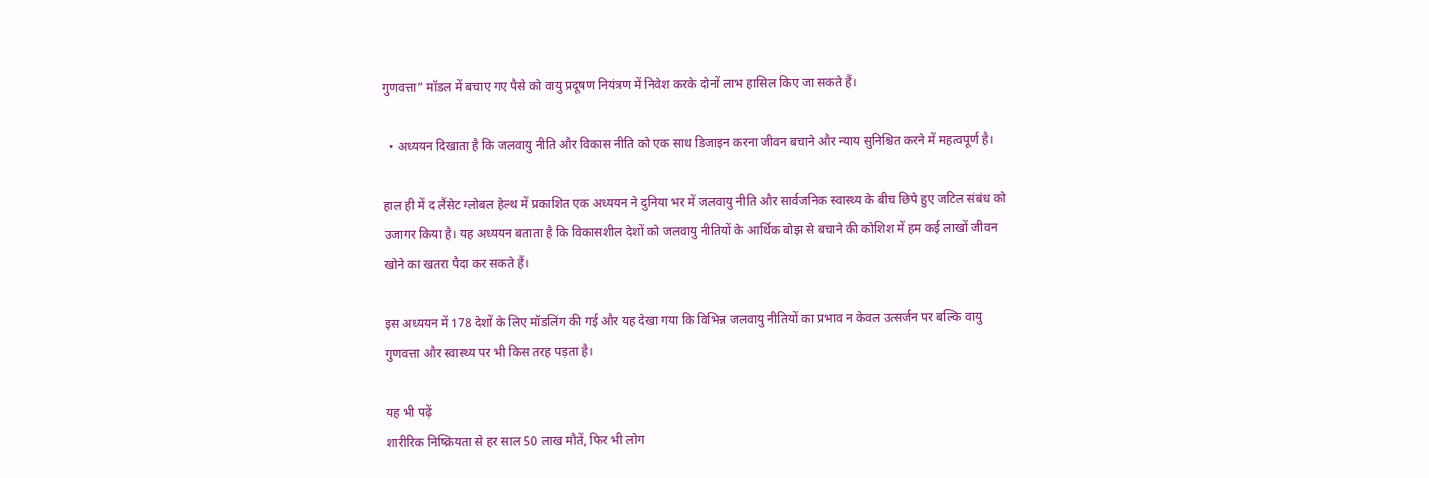गुणवत्ता” मॉडल में बचाए गए पैसे को वायु प्रदूषण नियंत्रण में निवेश करके दोनों लाभ हासिल किए जा सकते हैं।

  • अध्ययन दिखाता है कि जलवायु नीति और विकास नीति को एक साथ डिजाइन करना जीवन बचाने और न्याय सुनिश्चित करने में महत्वपूर्ण है।

हाल ही में द लैंसेट ग्लोबल हेल्थ में प्रकाशित एक अध्ययन ने दुनिया भर में जलवायु नीति और सार्वजनिक स्वास्थ्य के बीच छिपे हुए जटिल संबंध को उजागर किया है। यह अध्ययन बताता है कि विकासशील देशों को जलवायु नीतियों के आर्थिक बोझ से बचाने की कोशिश में हम कई लाखों जीवन खोने का खतरा पैदा कर सकते हैं।

इस अध्ययन में 178 देशों के लिए मॉडलिंग की गई और यह देखा गया कि विभिन्न जलवायु नीतियों का प्रभाव न केवल उत्सर्जन पर बल्कि वायु गुणवत्ता और स्वास्थ्य पर भी किस तरह पड़ता है।

यह भी पढ़ें
शारीरिक निष्क्रियता से हर साल 50 लाख मौतें, फिर भी लोग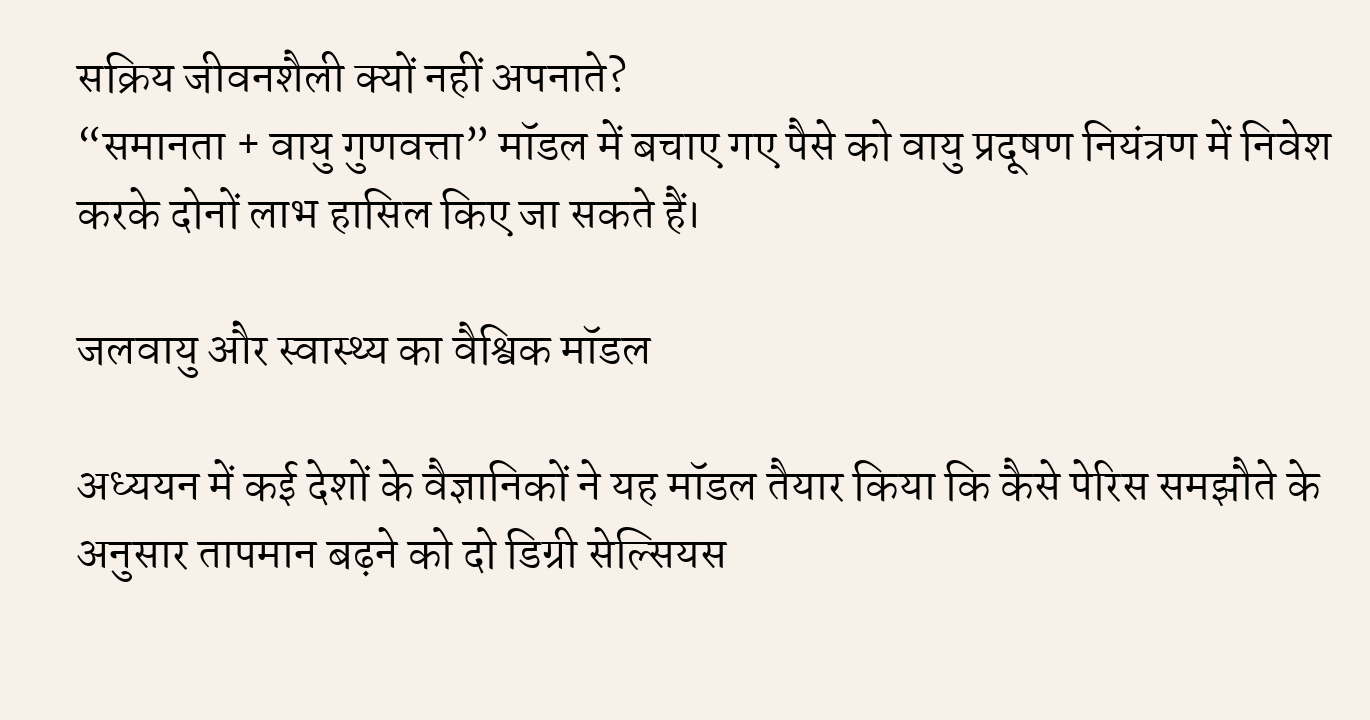सक्रिय जीवनशैली क्यों नहीं अपनाते?
“समानता + वायु गुणवत्ता” मॉडल में बचाए गए पैसे को वायु प्रदूषण नियंत्रण में निवेश करके दोनों लाभ हासिल किए जा सकते हैं।

जलवायु और स्वास्थ्य का वैश्विक मॉडल

अध्ययन में कई देशों के वैज्ञानिकों ने यह मॉडल तैयार किया कि कैसे पेरिस समझौते के अनुसार तापमान बढ़ने को दो डिग्री सेल्सियस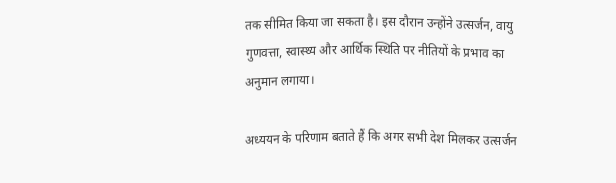तक सीमित किया जा सकता है। इस दौरान उन्होंने उत्सर्जन, वायु गुणवत्ता, स्वास्थ्य और आर्थिक स्थिति पर नीतियों के प्रभाव का अनुमान लगाया।

अध्ययन के परिणाम बताते हैं कि अगर सभी देश मिलकर उत्सर्जन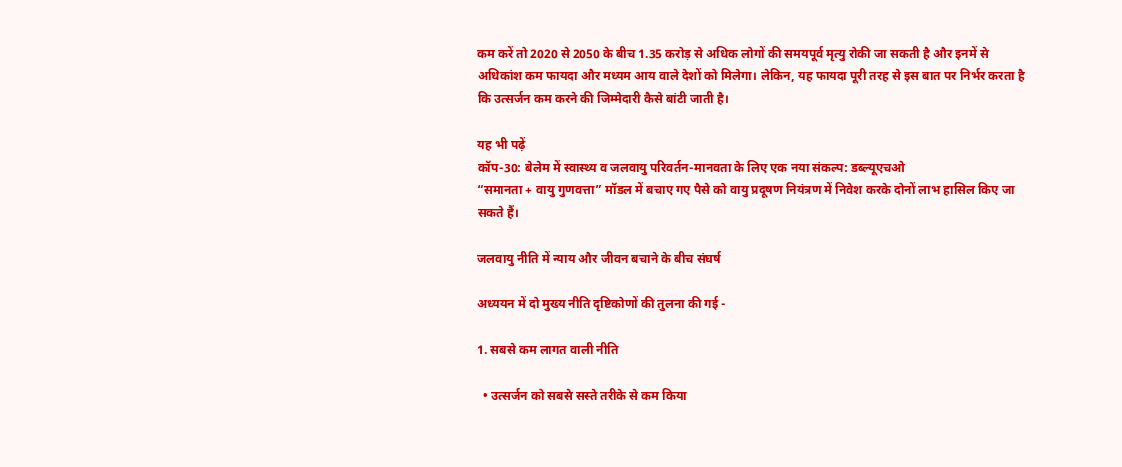कम करें तो 2020 से 2050 के बीच 1.35 करोड़ से अधिक लोगों की समयपूर्व मृत्यु रोकी जा सकती है और इनमें से अधिकांश कम फायदा और मध्यम आय वाले देशों को मिलेगा। लेकिन, यह फायदा पूरी तरह से इस बात पर निर्भर करता है कि उत्सर्जन कम करने की जिम्मेदारी कैसे बांटी जाती है।

यह भी पढ़ें
कॉप-30: बेलेम में स्वास्थ्य व जलवायु परिवर्तन-मानवता के लिए एक नया संकल्प: डब्ल्यूएचओ
“समानता + वायु गुणवत्ता” मॉडल में बचाए गए पैसे को वायु प्रदूषण नियंत्रण में निवेश करके दोनों लाभ हासिल किए जा सकते हैं।

जलवायु नीति में न्याय और जीवन बचाने के बीच संघर्ष

अध्ययन में दो मुख्य नीति दृष्टिकोणों की तुलना की गई -

1. सबसे कम लागत वाली नीति

  • उत्सर्जन को सबसे सस्ते तरीके से कम किया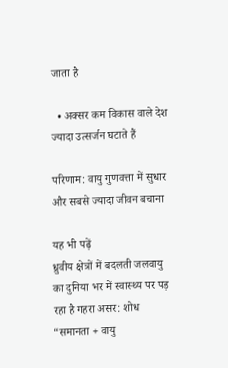जाता है

  • अक्सर कम विकास वाले देश ज्यादा उत्सर्जन घटाते हैं

परिणाम: वायु गुणवत्ता में सुधार और सबसे ज्यादा जीवन बचाना

यह भी पढ़ें
ध्रुवीय क्षेत्रों में बदलती जलवायु का दुनिया भर में स्वास्थ्य पर पड़ रहा है गहरा असर: शोध
“समानता + वायु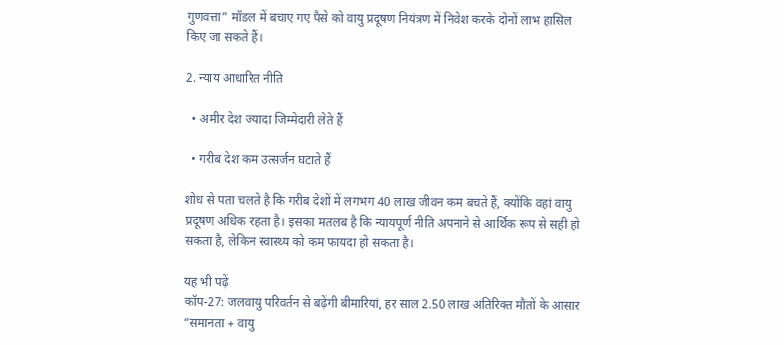गुणवत्ता” मॉडल में बचाए गए पैसे को वायु प्रदूषण नियंत्रण में निवेश करके दोनों लाभ हासिल किए जा सकते हैं।

2. न्याय आधारित नीति

  • अमीर देश ज्यादा जिम्मेदारी लेते हैं

  • गरीब देश कम उत्सर्जन घटाते हैं

शोध से पता चलते है कि गरीब देशों में लगभग 40 लाख जीवन कम बचते हैं, क्योंकि वहां वायु प्रदूषण अधिक रहता है। इसका मतलब है कि न्यायपूर्ण नीति अपनाने से आर्थिक रूप से सही हो सकता है, लेकिन स्वास्थ्य को कम फायदा हो सकता है।

यह भी पढ़ें
कॉप-27: जलवायु परिवर्तन से बढ़ेंगी बीमारियां, हर साल 2.50 लाख अतिरिक्त मौतों के आसार
“समानता + वायु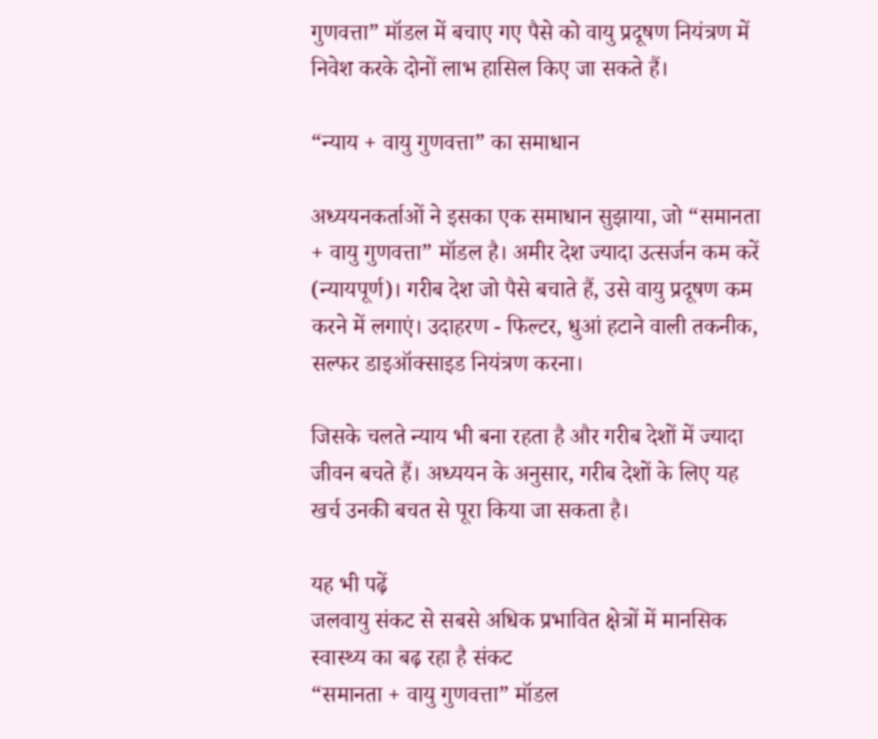गुणवत्ता” मॉडल में बचाए गए पैसे को वायु प्रदूषण नियंत्रण में निवेश करके दोनों लाभ हासिल किए जा सकते हैं।

“न्याय + वायु गुणवत्ता” का समाधान

अध्ययनकर्ताओं ने इसका एक समाधान सुझाया, जो “समानता + वायु गुणवत्ता” मॉडल है। अमीर देश ज्यादा उत्सर्जन कम करें (न्यायपूर्ण)। गरीब देश जो पैसे बचाते हैं, उसे वायु प्रदूषण कम करने में लगाएं। उदाहरण - फिल्टर, धुआं हटाने वाली तकनीक, सल्फर डाइऑक्साइड नियंत्रण करना।

जिसके चलते न्याय भी बना रहता है और गरीब देशों में ज्यादा जीवन बचते हैं। अध्ययन के अनुसार, गरीब देशों के लिए यह खर्च उनकी बचत से पूरा किया जा सकता है।

यह भी पढ़ें
जलवायु संकट से सबसे अधिक प्रभावित क्षेत्रों में मानसिक स्वास्थ्य का बढ़ रहा है संकट
“समानता + वायु गुणवत्ता” मॉडल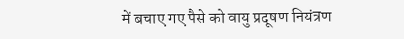में बचाए गए पैसे को वायु प्रदूषण नियंत्रण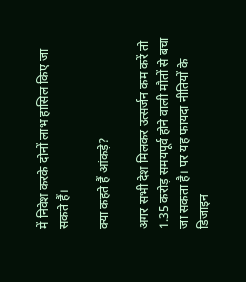में निवेश करके दोनों लाभ हासिल किए जा सकते हैं।

क्या कहते हैं आंकड़े?

अगर सभी देश मिलकर उत्सर्जन कम करें तो 1.35 करोड़ समयपूर्व होने वाली मौतों से बचा जा सकता है। पर यह फायदा नीतियों के डिजाइन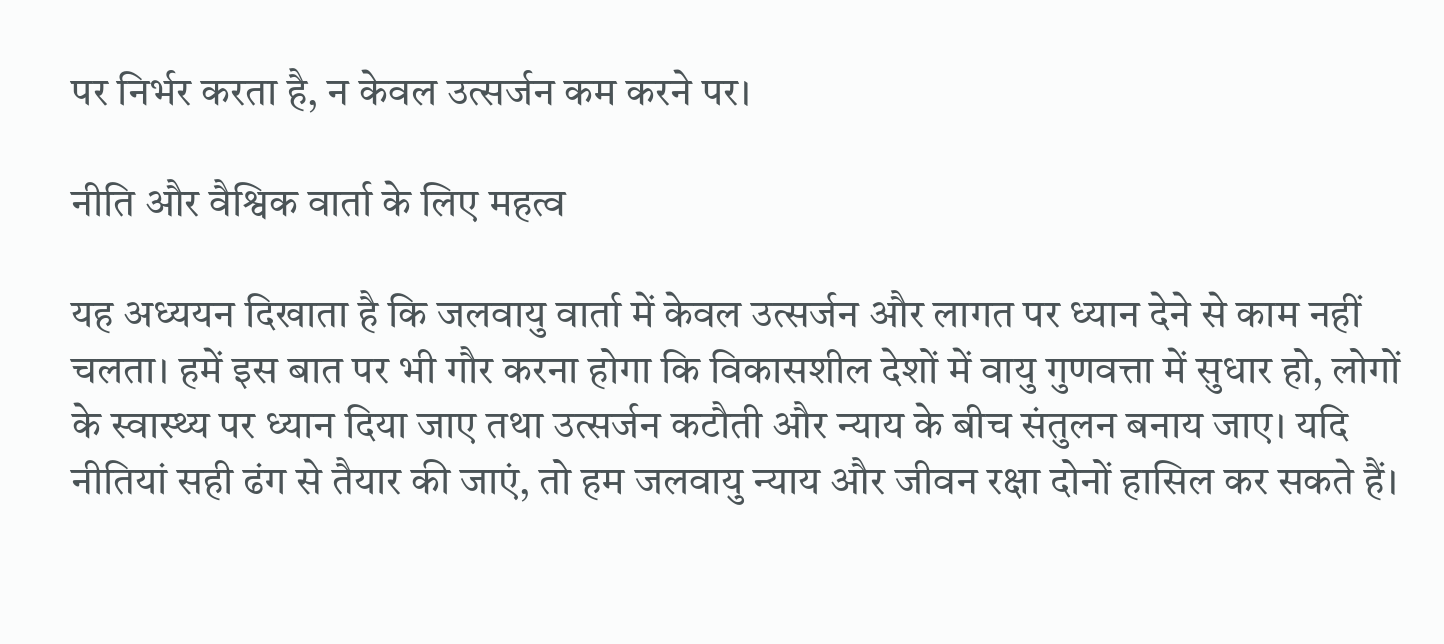पर निर्भर करता है, न केवल उत्सर्जन कम करने पर।

नीति और वैश्विक वार्ता के लिए महत्व

यह अध्ययन दिखाता है कि जलवायु वार्ता में केवल उत्सर्जन और लागत पर ध्यान देने से काम नहीं चलता। हमें इस बात पर भी गौर करना होगा कि विकासशील देशों में वायु गुणवत्ता में सुधार हो, लोगों के स्वास्थ्य पर ध्यान दिया जाए तथा उत्सर्जन कटौती और न्याय के बीच संतुलन बनाय जाए। यदि नीतियां सही ढंग से तैयार की जाएं, तो हम जलवायु न्याय और जीवन रक्षा दोनों हासिल कर सकते हैं।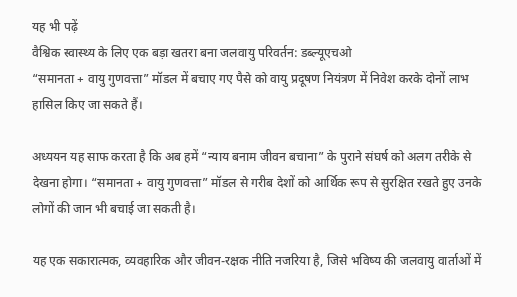यह भी पढ़ें
वैश्विक स्वास्थ्य के लिए एक बड़ा खतरा बना जलवायु परिवर्तन: डब्ल्यूएचओ
“समानता + वायु गुणवत्ता” मॉडल में बचाए गए पैसे को वायु प्रदूषण नियंत्रण में निवेश करके दोनों लाभ हासिल किए जा सकते हैं।

अध्ययन यह साफ करता है कि अब हमें “न्याय बनाम जीवन बचाना” के पुराने संघर्ष को अलग तरीके से देखना होगा। “समानता + वायु गुणवत्ता” मॉडल से गरीब देशों को आर्थिक रूप से सुरक्षित रखते हुए उनके लोगों की जान भी बचाई जा सकती है।

यह एक सकारात्मक, व्यवहारिक और जीवन-रक्षक नीति नजरिया है, जिसे भविष्य की जलवायु वार्ताओं में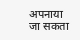अपनाया जा सकता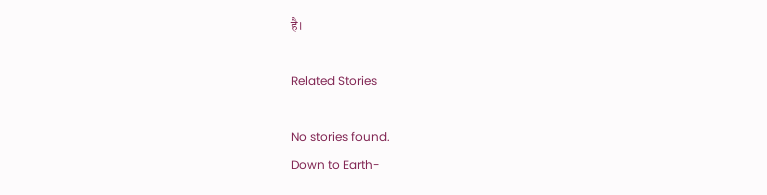है।

Related Stories

No stories found.
Down to Earth-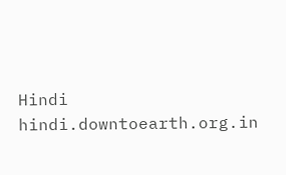Hindi
hindi.downtoearth.org.in